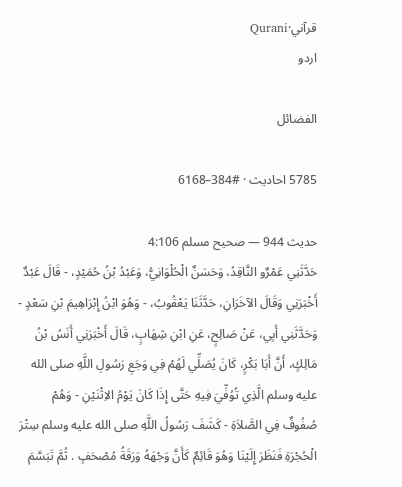قرآني·Qurani
اردو

الفضائل

5785 احادیث · #384–6168

حدیث 944 — صحيح مسلم 4:106
حَدَّثَنِي عَمْرٌو النَّاقِدُ، وَحَسَنٌ الْحُلْوَانِيُّ، وَعَبْدُ بْنُ حُمَيْدٍ، - قَالَ عَبْدٌ أَخْبَرَنِي وَقَالَ الآخَرَانِ، حَدَّثَنَا يَعْقُوبُ، - وَهُوَ ابْنُ إِبْرَاهِيمَ بْنِ سَعْدٍ - وَحَدَّثَنِي أَبِي، عَنْ صَالِحٍ، عَنِ ابْنِ شِهَابٍ، قَالَ أَخْبَرَنِي أَنَسُ بْنُ مَالِكٍ، أَنَّ أَبَا بَكْرٍ، كَانَ يُصَلِّي لَهُمْ فِي وَجَعِ رَسُولِ اللَّهِ صلى الله عليه وسلم الَّذِي تُوُفِّيَ فِيهِ حَتَّى إِذَا كَانَ يَوْمُ الاِثْنَيْنِ - وَهُمْ صُفُوفٌ فِي الصَّلاَةِ - كَشَفَ رَسُولُ اللَّهِ صلى الله عليه وسلم سِتْرَ الْحُجْرَةِ فَنَظَرَ إِلَيْنَا وَهُوَ قَائِمٌ كَأَنَّ وَجْهَهُ وَرَقَةُ مُصْحَفٍ . ثُمَّ تَبَسَّمَ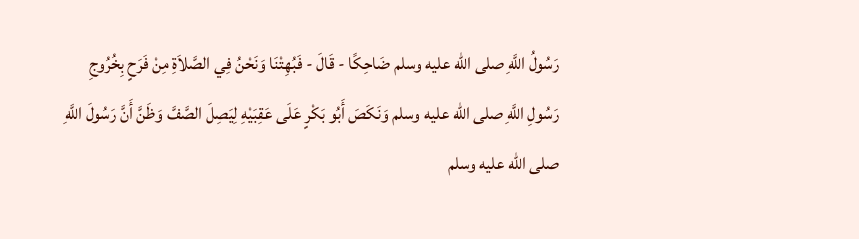رَسُولُ اللَّهِ صلى الله عليه وسلم ضَاحِكًا - قَالَ - فَبُهِتْنَا وَنَحْنُ فِي الصَّلاَةِ مِنْ فَرَحٍ بِخُرُوجِ رَسُولِ اللَّهِ صلى الله عليه وسلم وَنَكَصَ أَبُو بَكْرٍ عَلَى عَقِبَيْهِ لِيَصِلَ الصَّفَّ وَظَنَّ أَنَّ رَسُولَ اللَّهِ صلى الله عليه وسلم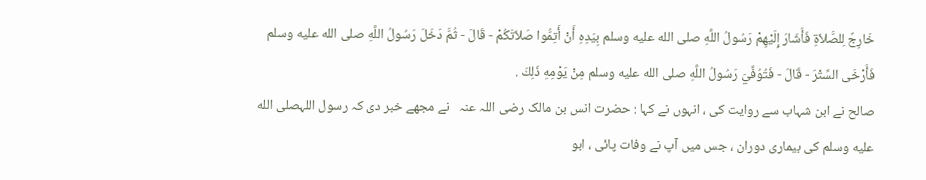خَارِجٌ لِلصَّلاَةِ فَأَشَارَ إِلَيْهِمْ رَسُولُ اللَّهِ صلى الله عليه وسلم بِيَدِهِ أَنْ أَتِمُّوا صَلاَتَكُمْ - قَالَ - ثُمَّ دَخَلَ رَسُولُ اللَّهِ صلى الله عليه وسلم فَأَرْخَى السِّتْرَ - قَالَ - فَتُوُفِّيَ رَسُولُ اللَّهِ صلى الله عليه وسلم مِنْ يَوْمِهِ ذَلِكَ .
صالح نے ابن شہاب سے روایت کی ، انہوں نے کہا : حضرت انس بن مالک ‌رضی ‌اللہ ‌عنہ ‌ ‌ نے مجھے خبر دی کہ رسول اللہصلى الله عليه وسلم کی بیماری دوران ، جس میں آپ نے وفات پائی ، ابو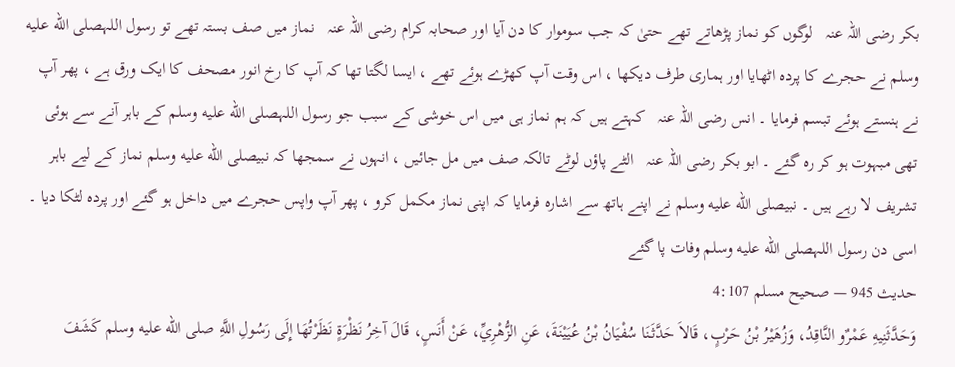بکر ‌رضی ‌اللہ ‌عنہ ‌ ‌ لوگوں کو نماز پڑھاتے تھے حتیٰ کہ جب سوموار کا دن آیا اور صحابہ کرام ‌رضی ‌اللہ ‌عنہ ‌ ‌ نماز میں صف بستہ تھے تو رسول اللہصلى الله عليه وسلم نے حجرے کا پردہ اٹھایا اور ہماری طرف دیکھا ، اس وقت آپ کھڑے ہوئے تھے ، ایسا لگتا تھا کہ آپ کا رخ انور مصحف کا ایک ورق ہے ، پھر آپ نے ہنستے ہوئے تبسم فرمایا ۔ انس ‌رضی ‌اللہ ‌عنہ ‌ ‌ کہتے ہیں کہ ہم نماز ہی میں اس خوشی کے سبب جو رسول اللہصلى الله عليه وسلم کے باہر آنے سے ہوئی تھی مبہوت ہو کر رہ گئے ۔ ابو بکر ‌رضی ‌اللہ ‌عنہ ‌ ‌ الٹے پاؤں لوٹے تالکہ صف میں مل جائیں ، انہوں نے سمجھا کہ نبیصلى الله عليه وسلم نماز کے لیے باہر تشریف لا رہے ہیں ۔ نبیصلى الله عليه وسلم نے اپنے ہاتھ سے اشارہ فرمایا کہ اپنی نماز مکمل کرو ، پھر آپ واپس حجرے میں داخل ہو گئے اور پردہ لٹکا دیا ۔ اسی دن رسول اللہصلى الله عليه وسلم وفات پا گئے
حدیث 945 — صحيح مسلم 4:107
وَحَدَّثَنِيهِ عَمْرٌو النَّاقِدُ، وَزُهَيْرُ بْنُ حَرْبٍ، قَالاَ حَدَّثَنَا سُفْيَانُ بْنُ عُيَيْنَةَ، عَنِ الزُّهْرِيِّ، عَنْ أَنَسٍ، قَالَ آخِرُ نَظْرَةٍ نَظَرْتُهَا إِلَى رَسُولِ اللَّهِ صلى الله عليه وسلم كَشَفَ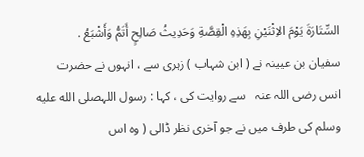السِّتَارَةَ يَوْمَ الاِثْنَيْنِ بِهَذِهِ الْقِصَّةِ وَحَدِيثُ صَالِحٍ أَتَمُّ وَأَشْبَعُ .
سفیان بن عیینہ نے ( ابن شہاب ) زہری سے ، انہوں نے حضرت انس ‌رضی ‌اللہ ‌عنہ ‌ ‌ سے روایت کی ، کہا : رسول اللہصلى الله عليه وسلم کی طرف میں نے جو آخری نظر ڈالی ( وہ اس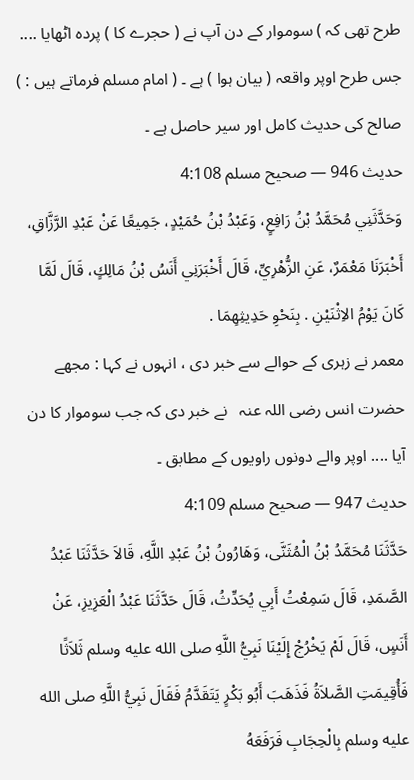طرح تھی کہ ) سوموار کے دن آپ نے ( حجرے کا ) پردہ اٹھایا .... جس طرح اوپر واقعہ ( بیان ہوا ) ہے ۔ ( امام مسلم فرماتے ہیں : ) صالح کی حدیث کامل اور سیر حاصل ہے ۔
حدیث 946 — صحيح مسلم 4:108
وَحَدَّثَنِي مُحَمَّدُ بْنُ رَافِعٍ، وَعَبْدُ بْنُ حُمَيْدٍ، جَمِيعًا عَنْ عَبْدِ الرَّزَّاقِ، أَخْبَرَنَا مَعْمَرٌ، عَنِ الزُّهْرِيِّ، قَالَ أَخْبَرَنِي أَنَسُ بْنُ مَالِكٍ، قَالَ لَمَّا كَانَ يَوْمُ الاِثْنَيْنِ . بِنَحْوِ حَدِيثِهِمَا .
معمر نے زہری کے حوالے سے خبر دی ، انہوں نے کہا : مجھے حضرت انس ‌رضی ‌اللہ ‌عنہ ‌ ‌ نے خبر دی کہ جب سوموار کا دن آیا .... اوپر والے دونوں راویوں کے مطابق ۔
حدیث 947 — صحيح مسلم 4:109
حَدَّثَنَا مُحَمَّدُ بْنُ الْمُثَنَّى، وَهَارُونُ بْنُ عَبْدِ اللَّهِ، قَالاَ حَدَّثَنَا عَبْدُ الصَّمَدِ، قَالَ سَمِعْتُ أَبِي يُحَدِّثُ، قَالَ حَدَّثَنَا عَبْدُ الْعَزِيزِ، عَنْ أَنَسٍ، قَالَ لَمْ يَخْرُجْ إِلَيْنَا نَبِيُّ اللَّهِ صلى الله عليه وسلم ثَلاَثًا فَأُقِيمَتِ الصَّلاَةُ فَذَهَبَ أَبُو بَكْرٍ يَتَقَدَّمُ فَقَالَ نَبِيُّ اللَّهِ صلى الله عليه وسلم بِالْحِجَابِ فَرَفَعَهُ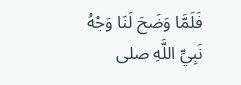فَلَمَّا وَضَحَ لَنَا وَجْهُ نَبِيِّ اللَّهِ صلى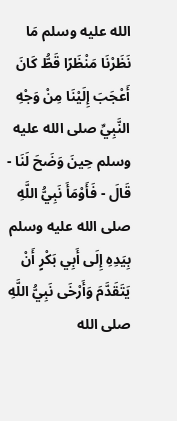الله عليه وسلم مَا نَظَرْنَا مَنْظَرًا قَطُّ كَانَ أَعْجَبَ إِلَيْنَا مِنْ وَجْهِ النَّبِيِّ صلى الله عليه وسلم حِينَ وَضَحَ لَنَا - قَالَ - فَأَوْمَأَ نَبِيُّ اللَّهِ صلى الله عليه وسلم بِيَدِهِ إِلَى أَبِي بَكْرٍ أَنْ يَتَقَدَّمَ وَأَرْخَى نَبِيُّ اللَّهِ صلى الله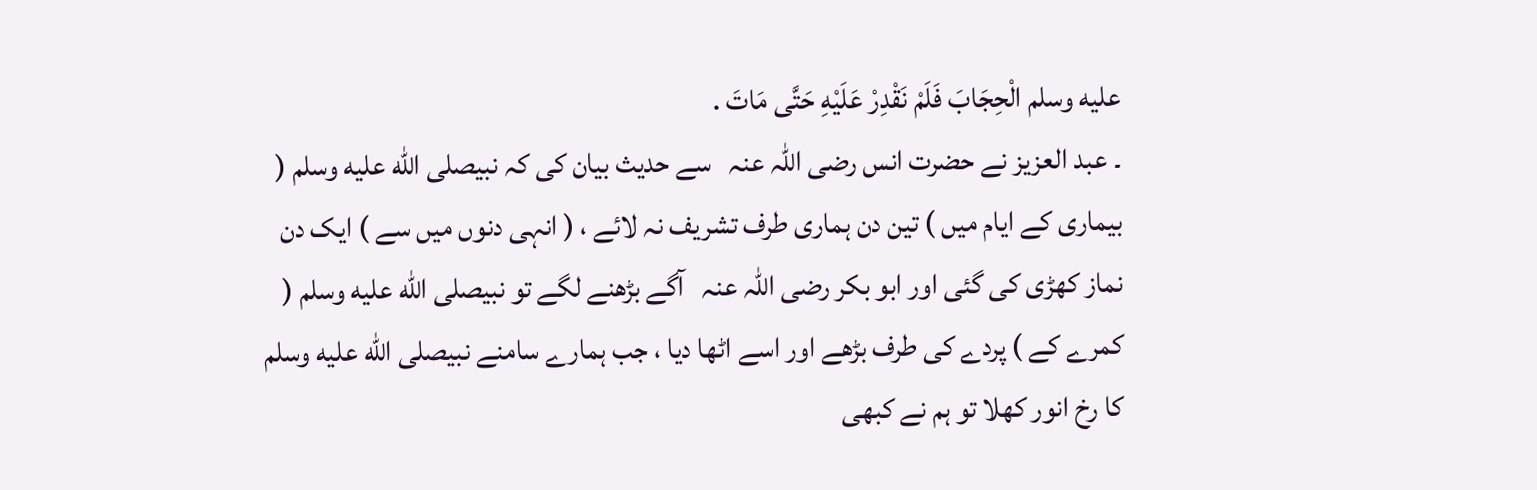عليه وسلم الْحِجَابَ فَلَمْ نَقْدِرْ عَلَيْهِ حَتَّى مَاتَ .
۔ عبد العزیز نے حضرت انس ‌رضی ‌اللہ ‌عنہ ‌ ‌ سے حدیث بیان کی کہ نبیصلى الله عليه وسلم ( بیماری کے ایام میں ) تین دن ہماری طرف تشریف نہ لائے ، ( انہی دنوں میں سے ) ایک دن نماز کھڑی کی گئی اور ابو بکر ‌رضی ‌اللہ ‌عنہ ‌ ‌ آگے بڑھنے لگے تو نبیصلى الله عليه وسلم ( کمرے کے ) پردے کی طرف بڑھے اور اسے اٹھا دیا ، جب ہمارے سامنے نبیصلى الله عليه وسلم کا رخ انور کھلا تو ہم نے کبھی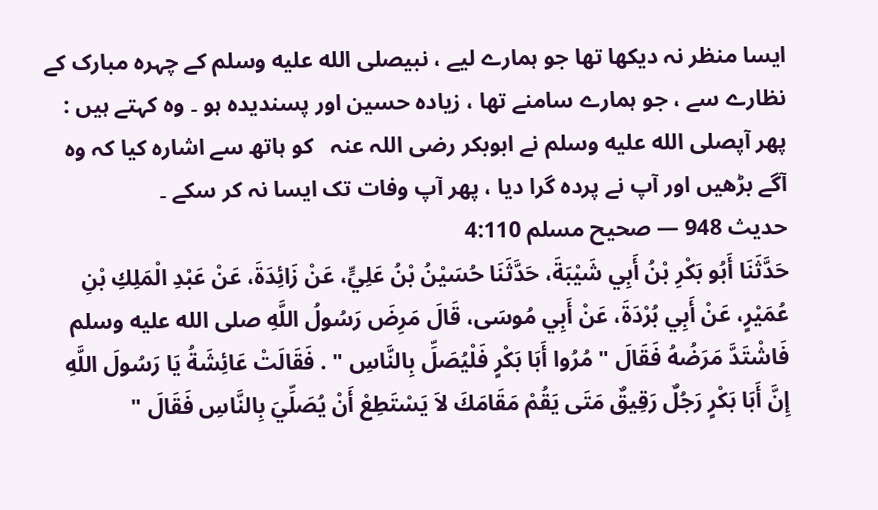ایسا منظر نہ دیکھا تھا جو ہمارے لیے ، نبیصلى الله عليه وسلم کے چہرہ مبارک کے نظارے سے ، جو ہمارے سامنے تھا ، زیادہ حسین اور پسندیدہ ہو ۔ وہ کہتے ہیں : پھر آپصلى الله عليه وسلم نے ابوبکر ‌رضی ‌اللہ ‌عنہ ‌ ‌ کو ہاتھ سے اشارہ کیا کہ وہ آگے بڑھیں اور آپ نے پردہ گرا دیا ، پھر آپ وفات تک ایسا نہ کر سکے ۔
حدیث 948 — صحيح مسلم 4:110
حَدَّثَنَا أَبُو بَكْرِ بْنُ أَبِي شَيْبَةَ، حَدَّثَنَا حُسَيْنُ بْنُ عَلِيٍّ، عَنْ زَائِدَةَ، عَنْ عَبْدِ الْمَلِكِ بْنِ عُمَيْرٍ، عَنْ أَبِي بُرْدَةَ، عَنْ أَبِي مُوسَى، قَالَ مَرِضَ رَسُولُ اللَّهِ صلى الله عليه وسلم فَاشْتَدَّ مَرَضُهُ فَقَالَ " مُرُوا أَبَا بَكْرٍ فَلْيُصَلِّ بِالنَّاسِ " . فَقَالَتْ عَائِشَةُ يَا رَسُولَ اللَّهِ إِنَّ أَبَا بَكْرٍ رَجُلٌ رَقِيقٌ مَتَى يَقُمْ مَقَامَكَ لاَ يَسْتَطِعْ أَنْ يُصَلِّيَ بِالنَّاسِ فَقَالَ "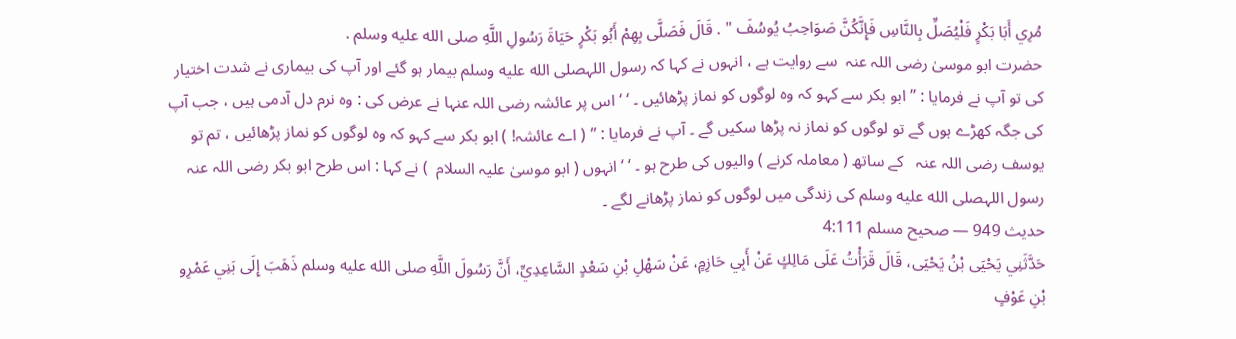مُرِي أَبَا بَكْرٍ فَلْيُصَلِّ بِالنَّاسِ فَإِنَّكُنَّ صَوَاحِبُ يُوسُفَ " . قَالَ فَصَلَّى بِهِمْ أَبُو بَكْرٍ حَيَاةَ رَسُولِ اللَّهِ صلى الله عليه وسلم .
حضرت ابو موسیٰ ‌رضی ‌اللہ ‌عنہ ‌ سے روایت ہے ، انہوں نے کہا کہ رسول اللہصلى الله عليه وسلم بیمار ہو گئے اور آپ کی بیماری نے شدت اختیار کی تو آپ نے فرمایا : ’’ ابو بکر سے کہو کہ وہ لوگوں کو نماز پڑھائیں ۔ ‘ ‘ اس پر عائشہ رضی اللہ عنہا نے عرض کی : وہ نرم دل آدمی ہیں ، جب آپ کی جگہ کھڑے ہوں گے تو لوگوں کو نماز نہ پڑھا سکیں گے ۔ آپ نے فرمایا : ’’ ( اے عائشہ! ) ابو بکر سے کہو کہ وہ لوگوں کو نماز پڑھائیں ، تم تو یوسف ‌رضی ‌اللہ ‌عنہ ‌ ‌ کے ساتھ ( معاملہ کرنے ) والیوں کی طرح ہو ۔ ‘ ‘ انہوں ( ابو موسیٰ ‌علیہ ‌السلام ‌ ) نے کہا : اس طرح ابو بکر ‌رضی ‌اللہ ‌عنہ ‌ ‌ رسول اللہصلى الله عليه وسلم کی زندگی میں لوگوں کو نماز پڑھانے لگے ۔
حدیث 949 — صحيح مسلم 4:111
حَدَّثَنِي يَحْيَى بْنُ يَحْيَى، قَالَ قَرَأْتُ عَلَى مَالِكٍ عَنْ أَبِي حَازِمٍ، عَنْ سَهْلِ بْنِ سَعْدٍ السَّاعِدِيِّ، أَنَّ رَسُولَ اللَّهِ صلى الله عليه وسلم ذَهَبَ إِلَى بَنِي عَمْرِو بْنِ عَوْفٍ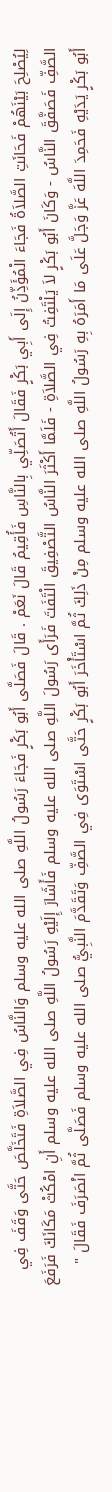لِيُصْلِحَ بَيْنَهُمْ فَحَانَتِ الصَّلاَةُ فَجَاءَ الْمُؤَذِّنُ إِلَى أَبِي بَكْرٍ فَقَالَ أَتُصَلِّي بِالنَّاسِ فَأُقِيمُ قَالَ نَعَمْ . قَالَ فَصَلَّى أَبُو بَكْرٍ فَجَاءَ رَسُولُ اللَّهِ صلى الله عليه وسلم وَالنَّاسُ فِي الصَّلاَةِ فَتَخَلَّصَ حَتَّى وَقَفَ فِي الصَّفِّ فَصَفَّقَ النَّاسُ - وَكَانَ أَبُو بَكْرٍ لاَ يَلْتَفِتُ فِي الصَّلاَةِ - فَلَمَّا أَكْثَرَ النَّاسُ التَّصْفِيقَ الْتَفَتَ فَرَأَى رَسُولَ اللَّهِ صلى الله عليه وسلم فَأَشَارَ إِلَيْهِ رَسُولُ اللَّهِ صلى الله عليه وسلم أَنِ امْكُثْ مَكَانَكَ فَرَفَعَ أَبُو بَكْرٍ يَدَيْهِ فَحَمِدَ اللَّهَ عَزَّ وَجَلَّ عَلَى مَا أَمَرَهُ بِهِ رَسُولُ اللَّهِ صلى الله عليه وسلم مِنْ ذَلِكَ ثُمَّ اسْتَأْخَرَ أَبُو بَكْرٍ حَتَّى اسْتَوَى فِي الصَّفِّ وَتَقَدَّمَ النَّبِيُّ صلى الله عليه وسلم فَصَلَّى ثُمَّ انْصَرَفَ فَقَالَ "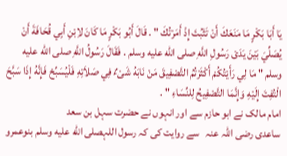يَا أَبَا بَكْرٍ مَا مَنَعَكَ أَنْ تَثْبُتَ إِذْ أَمَرْتُكَ " . قَالَ أَبُو بَكْرٍ مَا كَانَ لاِبْنِ أَبِي قُحَافَةَ أَنْ يُصَلِّيَ بَيْنَ يَدَىْ رَسُولِ اللَّهِ صلى الله عليه وسلم . فَقَالَ رَسُولُ اللَّهِ صلى الله عليه وسلم " مَا لِي رَأَيْتُكُمْ أَكْثَرْتُمُ التَّصْفِيقَ مَنْ نَابَهُ شَىْءٌ فِي صَلاَتِهِ فَلْيُسَبِّحْ فَإِنَّهُ إِذَا سَبَّحَ الْتُفِتَ إِلَيْهِ وَإِنَّمَا التَّصْفِيحُ لِلنِّسَاءِ " .
امام مالک نے ابو حازم سے اور انہوں نے حضرت سہل بن سعد ساعدی ‌رضی ‌اللہ ‌عنہ ‌ ‌ سے روایت کی کہ رسول اللہصلى الله عليه وسلم بنوعمرو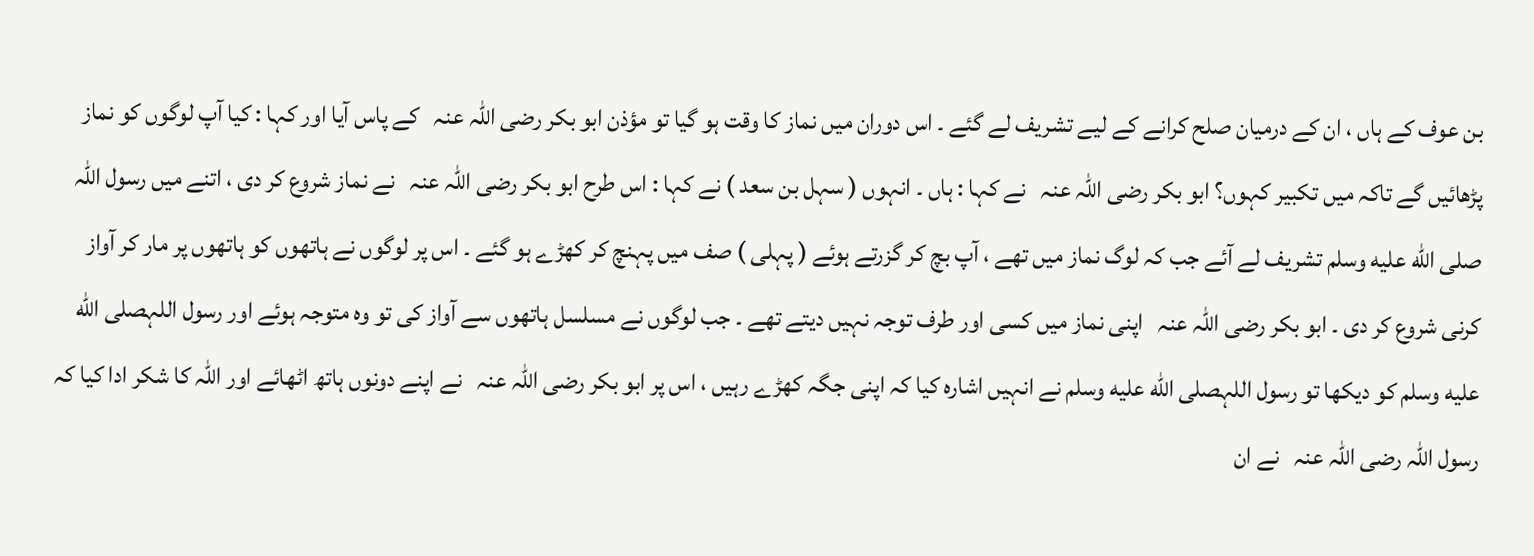بن عوف کے ہاں ، ان کے درمیان صلح کرانے کے لیے تشریف لے گئے ۔ اس دوران میں نماز کا وقت ہو گیا تو مؤذن ابو بکر ‌رضی ‌اللہ ‌عنہ ‌ ‌ کے پاس آیا اور کہا : کیا آپ لوگوں کو نماز پڑھائیں گے تاکہ میں تکبیر کہوں؟ ابو بکر ‌رضی ‌اللہ ‌عنہ ‌ ‌ نے کہا : ہاں ۔ انہوں ( سہل بن سعد ) نے کہا : اس طرح ابو بکر ‌رضی ‌اللہ ‌عنہ ‌ ‌ نے نماز شروع کر دی ، اتنے میں رسول اللہ صلى الله عليه وسلم تشریف لے آئے جب کہ لوگ نماز میں تھے ، آپ بچ کر گزرتے ہوئے ( پہلی ) صف میں پہنچ کر کھڑے ہو گئے ۔ اس پر لوگوں نے ہاتھوں کو ہاتھوں پر مار کر آواز کرنی شروع کر دی ۔ ابو بکر ‌رضی ‌اللہ ‌عنہ ‌ ‌ اپنی نماز میں کسی اور طرف توجہ نہیں دیتے تھے ۔ جب لوگوں نے مسلسل ہاتھوں سے آواز کی تو وہ متوجہ ہوئے اور رسول اللہصلى الله عليه وسلم کو دیکھا تو رسول اللہصلى الله عليه وسلم نے انہیں اشارہ کیا کہ اپنی جگہ کھڑے رہیں ، اس پر ابو بکر ‌رضی ‌اللہ ‌عنہ ‌ ‌ نے اپنے دونوں ہاتھ اٹھائے اور اللہ کا شکر ادا کیا کہ رسول اللہ ‌رضی ‌اللہ ‌عنہ ‌ ‌ نے ان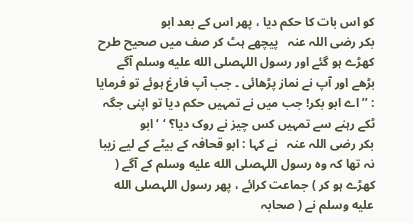کو اس بات کا حکم دیا ، پھر اس کے بعد ابو بکر ‌رضی ‌اللہ ‌عنہ ‌ ‌ پیچھے ہٹ کر صف میں صحیح طرح کھڑے ہو گئے اور رسول اللہصلى الله عليه وسلم آگے بڑھے اور آپ نے نماز پڑھائی ۔ جب آپ فارغ ہوئے تو فرمایا : ’’اے ابو بکر! جب میں نے تمہیں حکم دیا تو اپنی جگہ ٹکے رہنے سے تمہیں کس چیز نے روک دیا؟ ‘ ‘ ابو بکر ‌رضی ‌اللہ ‌عنہ ‌ ‌ نے کہا : ابو قحافہ کے بیٹے کے لیے زیبا نہ تھا کہ وہ رسول اللہصلى الله عليه وسلم کے آگے ( کھڑے ہو کر ) جماعت کرائے ، پھر رسول اللہصلى الله عليه وسلم نے ( صحابہ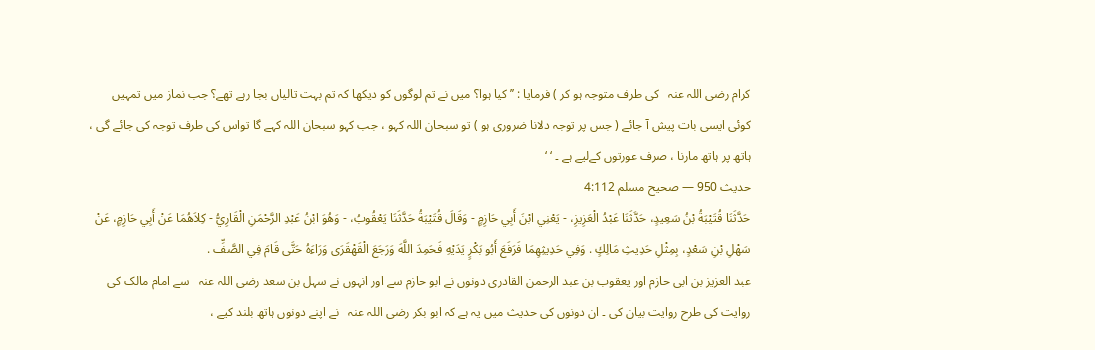کرام ‌رضی ‌اللہ ‌عنہ ‌ ‌ کی طرف متوجہ ہو کر ) فرمایا : ’’ کیا ہوا؟ میں نے تم لوگوں کو دیکھا کہ تم بہت تالیاں بجا رہے تھے؟ جب نماز میں تمہیں کوئی ایسی بات پیش آ جائے ( جس پر توجہ دلانا ضروری ہو ) تو سبحان اللہ کہو ، جب کہو سبحان اللہ کہے گا تواس کی طرف توجہ کی جائے گی ، ہاتھ پر ہاتھ مارنا ، صرف عورتوں کےلیے ہے ۔ ‘ ‘
حدیث 950 — صحيح مسلم 4:112
حَدَّثَنَا قُتَيْبَةُ بْنُ سَعِيدٍ، حَدَّثَنَا عَبْدُ الْعَزِيزِ، - يَعْنِي ابْنَ أَبِي حَازِمٍ - وَقَالَ قُتَيْبَةُ حَدَّثَنَا يَعْقُوبُ، - وَهُوَ ابْنُ عَبْدِ الرَّحْمَنِ الْقَارِيُّ - كِلاَهُمَا عَنْ أَبِي حَازِمٍ، عَنْ سَهْلِ بْنِ سَعْدٍ، بِمِثْلِ حَدِيثِ مَالِكٍ . وَفِي حَدِيثِهِمَا فَرَفَعَ أَبُو بَكْرٍ يَدَيْهِ فَحَمِدَ اللَّهَ وَرَجَعَ الْقَهْقَرَى وَرَاءَهُ حَتَّى قَامَ فِي الصَّفِّ .
عبد العزیز بن ابی حازم اور یعقوب بن عبد الرحمن القادری دونوں نے ابو حازم سے اور انہوں نے سہل بن سعد ‌رضی ‌اللہ ‌عنہ ‌ ‌ سے امام مالک کی روایت کی طرح روایت بیان کی ۔ ان دونوں کی حدیث میں یہ ہے کہ ابو بکر ‌رضی ‌اللہ ‌عنہ ‌ ‌ نے اپنے دونوں ہاتھ بلند کیے ،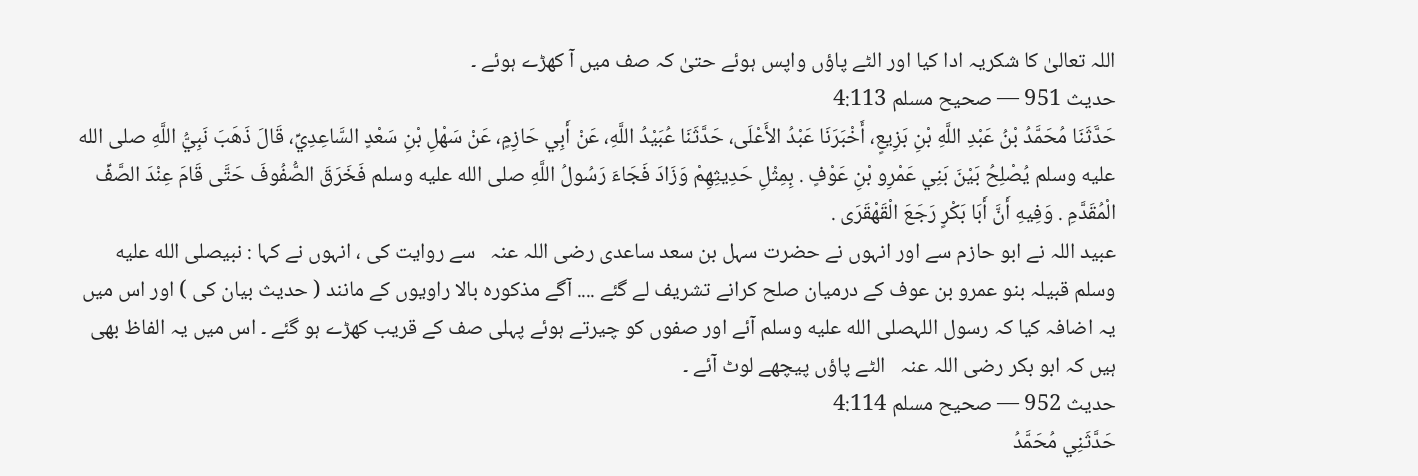اللہ تعالیٰ کا شکریہ ادا کیا اور الٹے پاؤں واپس ہوئے حتیٰ کہ صف میں آ کھڑے ہوئے ۔
حدیث 951 — صحيح مسلم 4:113
حَدَّثَنَا مُحَمَّدُ بْنُ عَبْدِ اللَّهِ بْنِ بَزِيعٍ، أَخْبَرَنَا عَبْدُ الأَعْلَى، حَدَّثَنَا عُبَيْدُ اللَّهِ، عَنْ أَبِي حَازِمٍ، عَنْ سَهْلِ بْنِ سَعْدٍ السَّاعِدِيِّ، قَالَ ذَهَبَ نَبِيُّ اللَّهِ صلى الله عليه وسلم يُصْلِحُ بَيْنَ بَنِي عَمْرِو بْنِ عَوْفٍ . بِمِثْلِ حَدِيثِهِمْ وَزَادَ فَجَاءَ رَسُولُ اللَّهِ صلى الله عليه وسلم فَخَرَقَ الصُّفُوفَ حَتَّى قَامَ عِنْدَ الصَّفِّ الْمُقَدَّمِ . وَفِيهِ أَنَّ أَبَا بَكْرٍ رَجَعَ الْقَهْقَرَى .
عبید اللہ نے ابو حازم سے اور انہوں نے حضرت سہل بن سعد ساعدی ‌رضی ‌اللہ ‌عنہ ‌ ‌ سے روایت کی ، انہوں نے کہا : نبیصلى الله عليه وسلم قبیلہ بنو عمرو بن عوف کے درمیان صلح کرانے تشریف لے گئے .... آگے مذکورہ بالا راویوں کے مانند ( حدیث بیان کی ) اور اس میں یہ اضافہ کیا کہ رسول اللہصلى الله عليه وسلم آئے اور صفوں کو چیرتے ہوئے پہلی صف کے قریب کھڑے ہو گئے ۔ اس میں یہ الفاظ بھی ہیں کہ ابو بکر ‌رضی ‌اللہ ‌عنہ ‌ ‌ الٹے پاؤں پیچھے لوٹ آئے ۔
حدیث 952 — صحيح مسلم 4:114
حَدَّثَنِي مُحَمَّدُ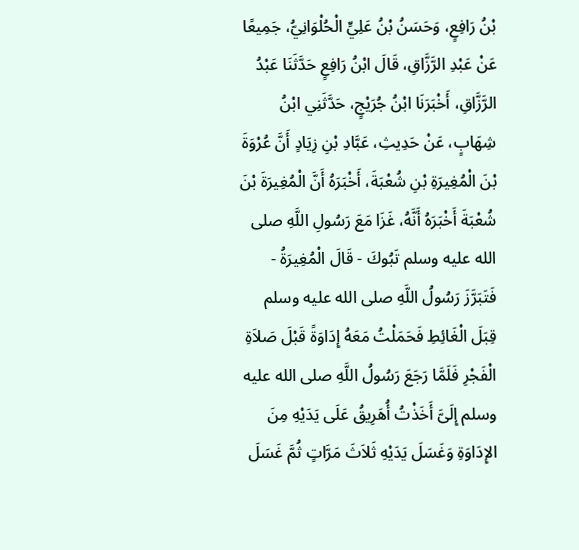بْنُ رَافِعٍ، وَحَسَنُ بْنُ عَلِيٍّ الْحُلْوَانِيُّ، جَمِيعًا عَنْ عَبْدِ الرَّزَّاقِ، قَالَ ابْنُ رَافِعٍ حَدَّثَنَا عَبْدُ الرَّزَّاقِ، أَخْبَرَنَا ابْنُ جُرَيْجٍ، حَدَّثَنِي ابْنُ شِهَابٍ، عَنْ حَدِيثِ، عَبَّادِ بْنِ زِيَادٍ أَنَّ عُرْوَةَ بْنَ الْمُغِيرَةِ بْنِ شُعْبَةَ، أَخْبَرَهُ أَنَّ الْمُغِيرَةَ بْنَ شُعْبَةَ أَخْبَرَهُ أَنَّهُ، غَزَا مَعَ رَسُولِ اللَّهِ صلى الله عليه وسلم تَبُوكَ - قَالَ الْمُغِيرَةُ - فَتَبَرَّزَ رَسُولُ اللَّهِ صلى الله عليه وسلم قِبَلَ الْغَائِطِ فَحَمَلْتُ مَعَهُ إِدَاوَةً قَبْلَ صَلاَةِ الْفَجْرِ فَلَمَّا رَجَعَ رَسُولُ اللَّهِ صلى الله عليه وسلم إِلَىَّ أَخَذْتُ أُهَرِيقُ عَلَى يَدَيْهِ مِنَ الإِدَاوَةِ وَغَسَلَ يَدَيْهِ ثَلاَثَ مَرَّاتٍ ثُمَّ غَسَلَ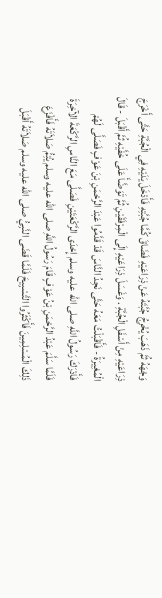وَجْهَهُ ثُمَّ ذَهَبَ يُخْرِجُ جُبَّتَهُ عَنْ ذِرَاعَيْهِ فَضَاقَ كُمَّا جُبَّتِهِ فَأَدْخَلَ يَدَيْهِ فِي الْجُبَّةِ حَتَّى أَخْرَجَ ذِرَاعَيْهِ مِنْ أَسْفَلِ الْجُبَّةِ . وَغَسَلَ ذِرَاعَيْهِ إِلَى الْمِرْفَقَيْنِ ثُمَّ تَوَضَّأَ عَلَى خُفَّيْهِ ثُمَّ أَقْبَلَ - قَالَ الْمُغِيرَةُ - فَأَقْبَلْتُ مَعَهُ حَتَّى نَجِدُ النَّاسَ قَدْ قَدَّمُوا عَبْدَ الرَّحْمَنِ بْنَ عَوْفٍ فَصَلَّى لَهُمْ فَأَدْرَكَ رَسُولُ اللَّهِ صلى الله عليه وسلم إِحْدَى الرَّكْعَتَيْنِ فَصَلَّى مَعَ النَّاسِ الرَّكْعَةَ الآخِرَةَ فَلَمَّا سَلَّمَ عَبْدُ الرَّحْمَنِ بْنُ عَوْفٍ قَامَ رَسُولُ اللَّهِ صلى الله عليه وسلم يُتِمُّ صَلاَتَهُ فَأَفْزَعَ ذَلِكَ الْمُسْلِمِينَ فَأَكْثَرُوا التَّسْبِيحَ فَلَمَّا قَضَى النَّبِيُّ صلى الله عليه وسلم صَلاَتَهُ أَقْبَلَ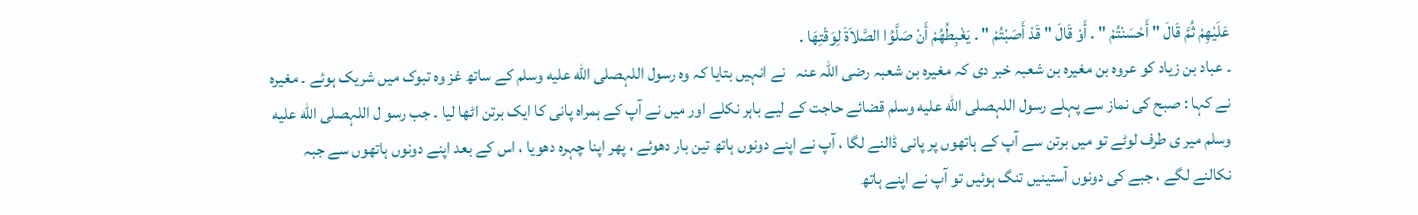عَلَيْهِمْ ثُمَّ قَالَ " أَحْسَنْتُمْ " . أَوْ قَالَ " قَدْ أَصَبْتُمْ " . يَغْبِطُهُمْ أَنْ صَلَّوُا الصَّلاَةَ لِوَقْتِهَا .
۔ عباد بن زیاد کو عروہ بن مغیرہ بن شعبہ خبر دی کہ مغیرہ بن شعبہ ‌رضی ‌اللہ ‌عنہ ‌ ‌ نے انہیں بتایا کہ وہ رسول اللہصلى الله عليه وسلم کے ساتھ غز وہ تبوک میں شریک ہوئے ۔ مغیرہ نے کہا : صبح کی نماز سے پہلے رسول اللہصلى الله عليه وسلم قضائے حاجت کے لیے باہر نکلے اور میں نے آپ کے ہمراہ پانی کا ایک برتن اٹھا لیا ۔ جب رسو ل اللہصلى الله عليه وسلم میر ی طرف لوٹے تو میں برتن سے آپ کے ہاتھوں پر پانی ڈالنے لگا ، آپ نے اپنے دونوں ہاتھ تین بار دھوئے ، پھر اپنا چہرہ دھویا ، اس کے بعد اپنے دونوں ہاتھوں سے جبہ نکالنے لگے ، جبے کی دونوں آستینیں تنگ ہوئیں تو آپ نے اپنے ہاتھ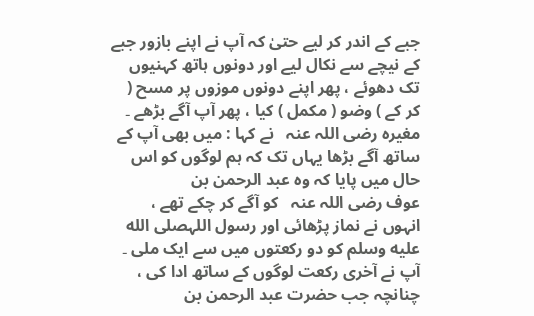جبے کے اندر کر لیے حتیٰ کہ آپ نے اپنے بازور جبے کے نیچے سے نکال لیے اور دونوں ہاتھ کہنیوں تک دھوئے ، پھر اپنے دونوں موزوں پر مسح ( کر کے ) وضو ( مکمل ) کیا ، پھر آپ آگے بڑھے ۔ مغیرہ ‌رضی ‌اللہ ‌عنہ ‌ ‌ نے کہا : میں بھی آپ کے ساتھ آگے بڑھا یہاں تک کہ ہم لوگوں کو اس حال میں پایا کہ وہ عبد الرحمن بن عوف ‌رضی ‌اللہ ‌عنہ ‌ ‌ کو آگے کر چکے تھے ، انہوں نے نماز پڑھائی اور رسول اللہصلى الله عليه وسلم کو دو رکعتوں میں سے ایک ملی ۔ آپ نے آخری رکعت لوگوں کے ساتھ ادا کی ، چنانچہ جب حضرت عبد الرحمن بن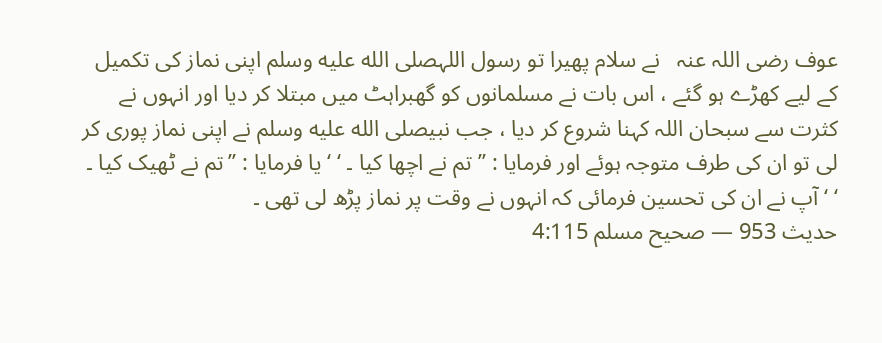عوف ‌رضی ‌اللہ ‌عنہ ‌ ‌ نے سلام پھیرا تو رسول اللہصلى الله عليه وسلم اپنی نماز کی تکمیل کے لیے کھڑے ہو گئے ، اس بات نے مسلمانوں کو گھبراہٹ میں مبتلا کر دیا اور انہوں نے کثرت سے سبحان اللہ کہنا شروع کر دیا ، جب نبیصلى الله عليه وسلم نے اپنی نماز پوری کر لی تو ان کی طرف متوجہ ہوئے اور فرمایا : ’’ تم نے اچھا کیا ۔ ‘ ‘ یا فرمایا : ’’تم نے ٹھیک کیا ۔ ‘ ‘ آپ نے ان کی تحسین فرمائی کہ انہوں نے وقت پر نماز پڑھ لی تھی ۔
حدیث 953 — صحيح مسلم 4:115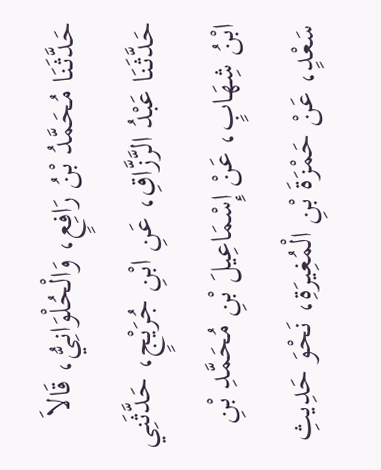حَدَّثَنَا مُحَمَّدُ بْنُ رَافِعٍ، وَالْحُلْوَانِيُّ، قَالاَ حَدَّثَنَا عَبْدُ الرَّزَّاقِ، عَنِ ابْنِ جُرَيْجٍ، حَدَّثَنِي ابْنُ شِهَابٍ، عَنْ إِسْمَاعِيلَ بْنِ مُحَمَّدِ بْنِ سَعْدٍ، عَنْ حَمْزَةَ بْنِ الْمُغِيرَةِ، نَحْوَ حَدِيثِ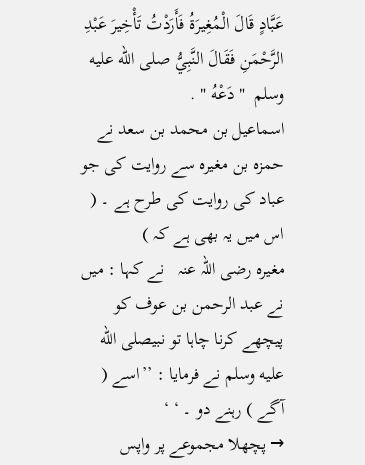عَبَّادٍ قَالَ الْمُغِيرَةُ فَأَرَدْتُ تَأْخِيرَ عَبْدِ الرَّحْمَنِ فَقَالَ النَّبِيُّ صلى الله عليه وسلم  " دَعْهُ " .
اسماعیل بن محمد بن سعد نے حمزہ بن مغیرہ سے روایت کی جو عباد کی روایت کی طرح ہے ۔ ( اس میں یہ بھی ہے کہ ) مغیرہ ‌رضی ‌اللہ ‌عنہ ‌ ‌ نے کہا : میں نے عبد الرحمن بن عوف کو پیچھے کرنا چاہا تو نبیصلى الله عليه وسلم نے فرمایا : ’’اسے ( آگے ) رہنے دو ۔ ‘ ‘
→ پچھلا مجموعے پر واپس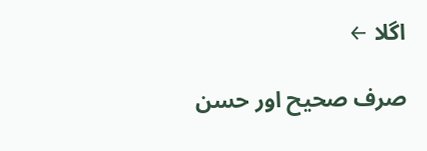اگلا ←

صرف صحیح اور حسن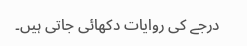درجے کی روایات دکھائی جاتی ہیں۔